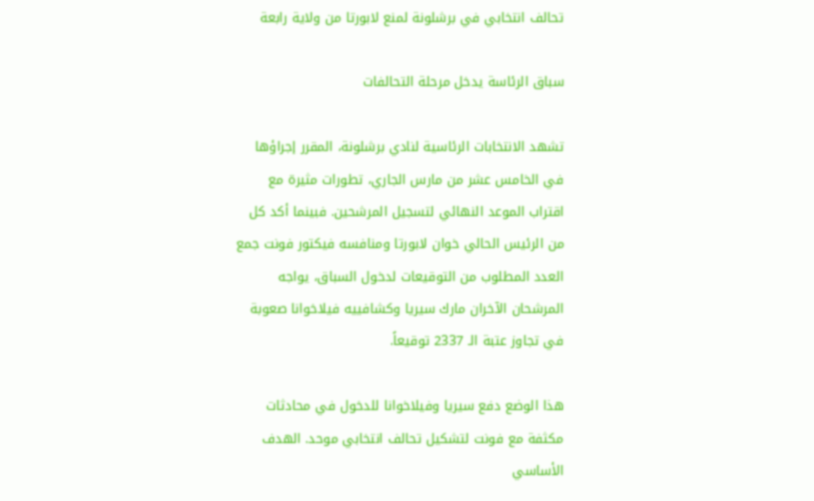تحالف انتخابي في برشلونة لمنع لابورتا من ولاية رابعة

سباق الرئاسة يدخل مرحلة التحالفات

تشهد الانتخابات الرئاسية لنادي برشلونة، المقرر إجراؤها في الخامس عشر من مارس الجاري، تطورات مثيرة مع اقتراب الموعد النهائي لتسجيل المرشحين. فبينما أكد كل من الرئيس الحالي خوان لابورتا ومنافسه فيكتور فونت جمع العدد المطلوب من التوقيعات لدخول السباق، يواجه المرشحان الآخران مارك سيريا وكشافييه فيلاخوانا صعوبة في تجاوز عتبة الـ 2337 توقيعاً.

هذا الوضع دفع سيريا وفيلاخوانا للدخول في محادثات مكثفة مع فونت لتشكيل تحالف انتخابي موحد. الهدف الأساسي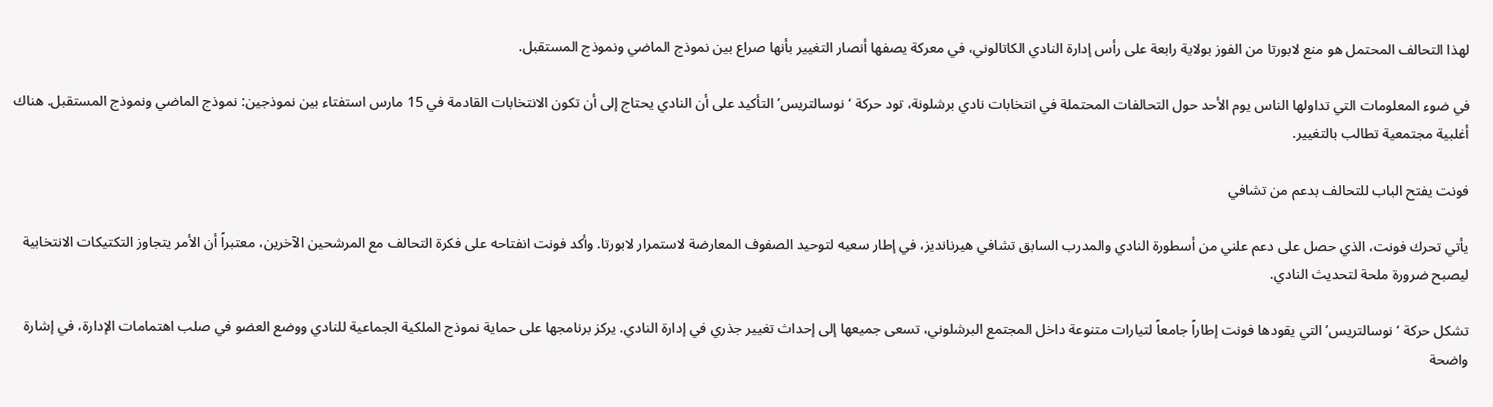لهذا التحالف المحتمل هو منع لابورتا من الفوز بولاية رابعة على رأس إدارة النادي الكاتالوني، في معركة يصفها أنصار التغيير بأنها صراع بين نموذج الماضي ونموذج المستقبل.

في ضوء المعلومات التي تداولها الناس يوم الأحد حول التحالفات المحتملة في انتخابات نادي برشلونة، تود حركة ‘نوسالتريس’ التأكيد على أن النادي يحتاج إلى أن تكون الانتخابات القادمة في 15 مارس استفتاء بين نموذجين: نموذج الماضي ونموذج المستقبل. هناك أغلبية مجتمعية تطالب بالتغيير.

فونت يفتح الباب للتحالف بدعم من تشافي

يأتي تحرك فونت، الذي حصل على دعم علني من أسطورة النادي والمدرب السابق تشافي هيرنانديز، في إطار سعيه لتوحيد الصفوف المعارضة لاستمرار لابورتا. وأكد فونت انفتاحه على فكرة التحالف مع المرشحين الآخرين، معتبراً أن الأمر يتجاوز التكتيكات الانتخابية ليصبح ضرورة ملحة لتحديث النادي.

تشكل حركة ‘نوسالتريس’ التي يقودها فونت إطاراً جامعاً لتيارات متنوعة داخل المجتمع البرشلوني، تسعى جميعها إلى إحداث تغيير جذري في إدارة النادي. يركز برنامجها على حماية نموذج الملكية الجماعية للنادي ووضع العضو في صلب اهتمامات الإدارة، في إشارة واضحة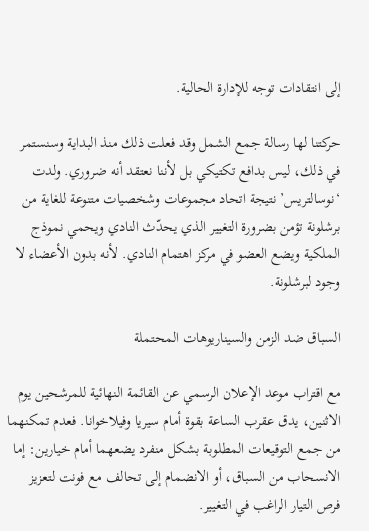إلى انتقادات توجه للإدارة الحالية.

حركتنا لها رسالة جمع الشمل وقد فعلت ذلك منذ البداية وسنستمر في ذلك، ليس بدافع تكتيكي بل لأننا نعتقد أنه ضروري. ولدت ‘نوسالتريس’ نتيجة اتحاد مجموعات وشخصيات متنوعة للغاية من برشلونة تؤمن بضرورة التغيير الذي يحدّث النادي ويحمي نموذج الملكية ويضع العضو في مركز اهتمام النادي. لأنه بدون الأعضاء لا وجود لبرشلونة.

السباق ضد الزمن والسيناريوهات المحتملة

مع اقتراب موعد الإعلان الرسمي عن القائمة النهائية للمرشحين يوم الاثنين، يدق عقرب الساعة بقوة أمام سيريا وفيلاخوانا. فعدم تمكنهما من جمع التوقيعات المطلوبة بشكل منفرد يضعهما أمام خيارين: إما الانسحاب من السباق، أو الانضمام إلى تحالف مع فونت لتعزيز فرص التيار الراغب في التغيير.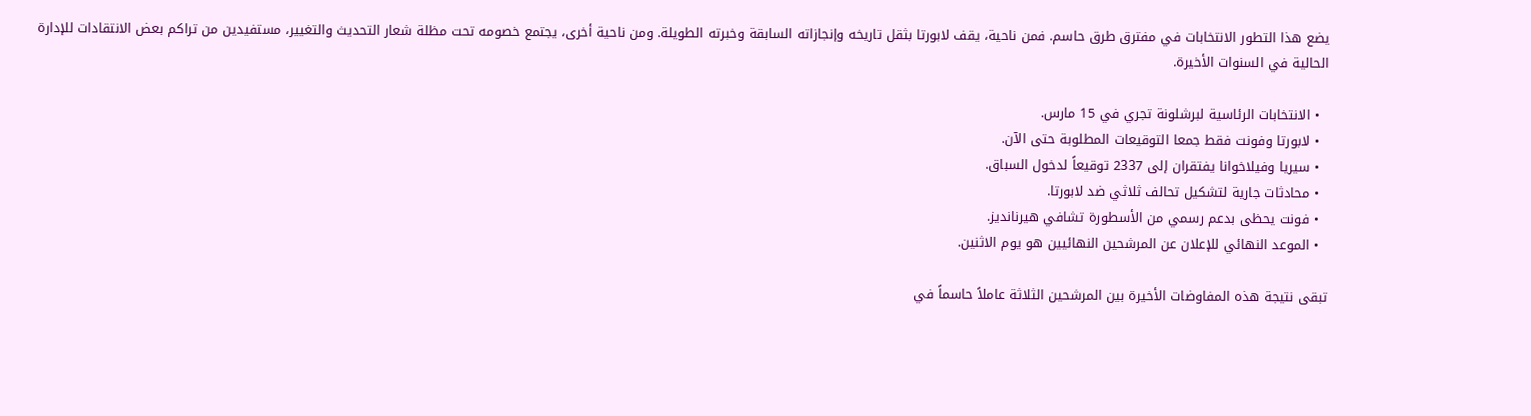يضع هذا التطور الانتخابات في مفترق طرق حاسم. فمن ناحية، يقف لابورتا بثقل تاريخه وإنجازاته السابقة وخبرته الطويلة. ومن ناحية أخرى، يجتمع خصومه تحت مظلة شعار التحديث والتغيير، مستفيدين من تراكم بعض الانتقادات للإدارة الحالية في السنوات الأخيرة.

  • الانتخابات الرئاسية لبرشلونة تجري في 15 مارس.
  • لابورتا وفونت فقط جمعا التوقيعات المطلوبة حتى الآن.
  • سيريا وفيلاخوانا يفتقران إلى 2337 توقيعاً لدخول السباق.
  • محادثات جارية لتشكيل تحالف ثلاثي ضد لابورتا.
  • فونت يحظى بدعم رسمي من الأسطورة تشافي هيرنانديز.
  • الموعد النهائي للإعلان عن المرشحين النهائيين هو يوم الاثنين.

تبقى نتيجة هذه المفاوضات الأخيرة بين المرشحين الثلاثة عاملاً حاسماً في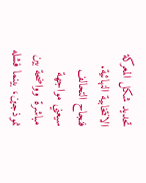تحديد شكل المعركة الانتخابية النهائية. فنجاح التحالف سيعني مواجهة مباشرة وواضحة بين نموذجين، بينما فشله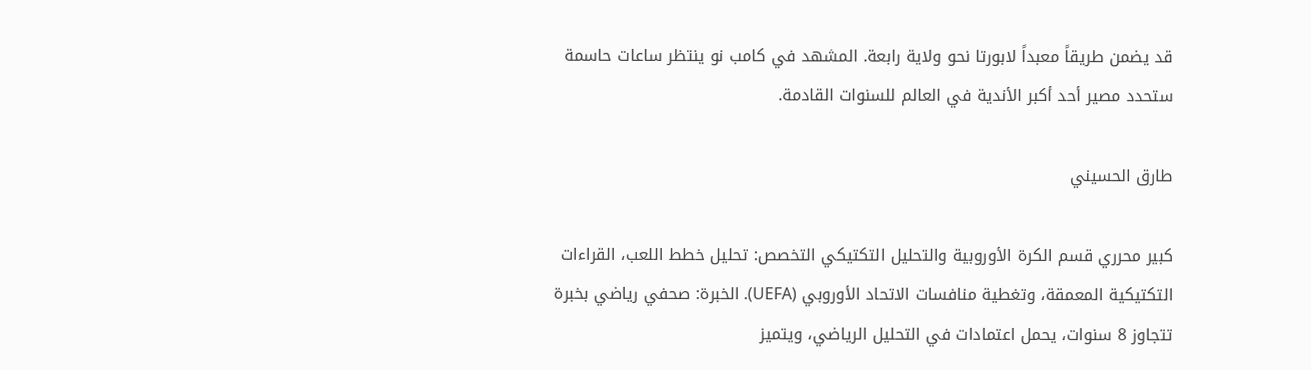قد يضمن طريقاً معبداً لابورتا نحو ولاية رابعة. المشهد في كامب نو ينتظر ساعات حاسمة ستحدد مصير أحد أكبر الأندية في العالم للسنوات القادمة.

طارق الحسيني

كبير محرري قسم الكرة الأوروبية والتحليل التكتيكي التخصص: تحليل خطط اللعب، القراءات التكتيكية المعمقة، وتغطية منافسات الاتحاد الأوروبي (UEFA). الخبرة: صحفي رياضي بخبرة تتجاوز 8 سنوات، يحمل اعتمادات في التحليل الرياضي، ويتميز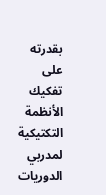بقدرته على تفكيك الأنظمة التكتيكية لمدربي الدوريات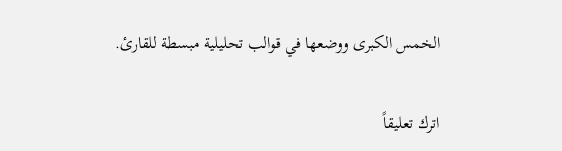الخمس الكبرى ووضعها في قوالب تحليلية مبسطة للقارئ.

اترك تعليقاً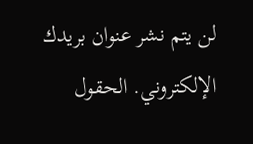لن يتم نشر عنوان بريدك الإلكتروني. الحقول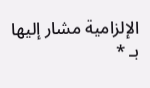الإلزامية مشار إليها بـ *